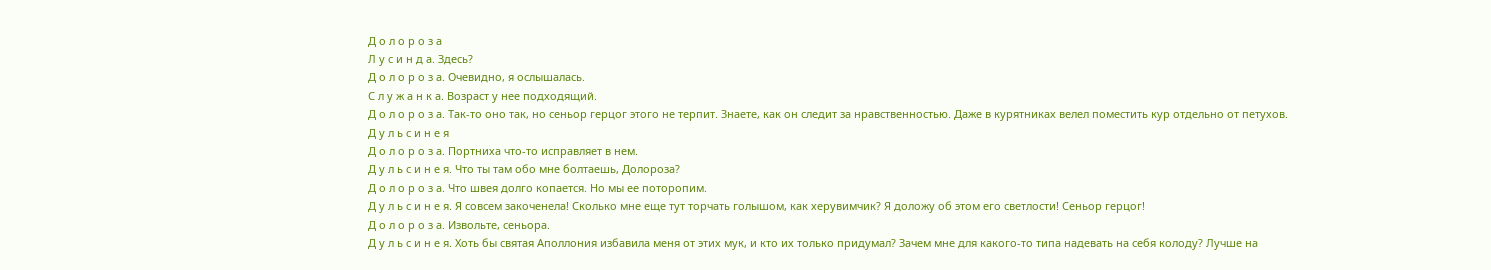Д о л о р о з а
Л у с и н д а. Здесь?
Д о л о р о з а. Очевидно, я ослышалась.
С л у ж а н к а. Возраст у нее подходящий.
Д о л о р о з а. Так-то оно так, но сеньор герцог этого не терпит. Знаете, как он следит за нравственностью. Даже в курятниках велел поместить кур отдельно от петухов.
Д у л ь с и н е я
Д о л о р о з а. Портниха что-то исправляет в нем.
Д у л ь с и н е я. Что ты там обо мне болтаешь, Долороза?
Д о л о р о з а. Что швея долго копается. Но мы ее поторопим.
Д у л ь с и н е я. Я совсем закоченела! Сколько мне еще тут торчать голышом, как херувимчик? Я доложу об этом его светлости! Сеньор герцог!
Д о л о р о з а. Извольте, сеньора.
Д у л ь с и н е я. Хоть бы святая Аполлония избавила меня от этих мук, и кто их только придумал? Зачем мне для какого-то типа надевать на себя колоду? Лучше на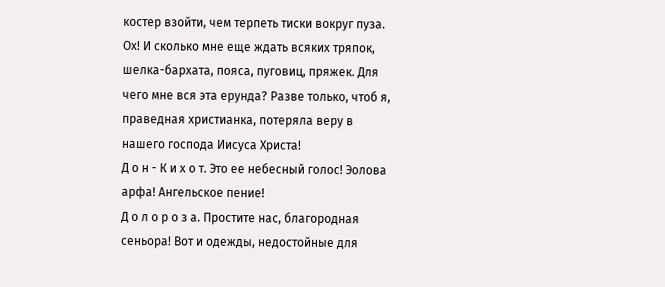костер взойти, чем терпеть тиски вокруг пуза. Ох! И сколько мне еще ждать всяких тряпок, шелка-бархата, пояса, пуговиц, пряжек. Для чего мне вся эта ерунда? Разве только, чтоб я, праведная христианка, потеряла веру в нашего господа Иисуса Христа!
Д о н - К и х о т. Это ее небесный голос! Эолова арфа! Ангельское пение!
Д о л о р о з а. Простите нас, благородная сеньора! Вот и одежды, недостойные для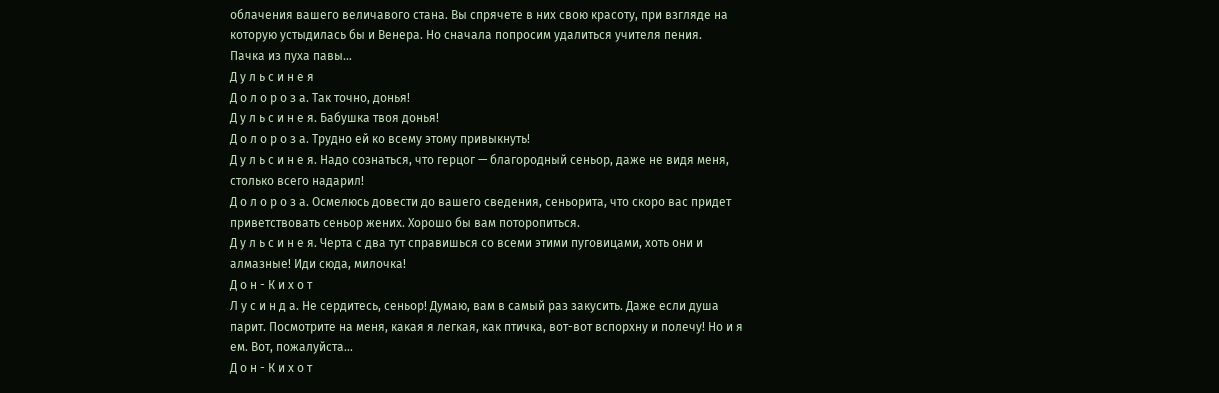облачения вашего величавого стана. Вы спрячете в них свою красоту, при взгляде на которую устыдилась бы и Венера. Но сначала попросим удалиться учителя пения.
Пачка из пуха павы…
Д у л ь с и н е я
Д о л о р о з а. Так точно, донья!
Д у л ь с и н е я. Бабушка твоя донья!
Д о л о р о з а. Трудно ей ко всему этому привыкнуть!
Д у л ь с и н е я. Надо сознаться, что герцог — благородный сеньор, даже не видя меня, столько всего надарил!
Д о л о р о з а. Осмелюсь довести до вашего сведения, сеньорита, что скоро вас придет приветствовать сеньор жених. Хорошо бы вам поторопиться.
Д у л ь с и н е я. Черта с два тут справишься со всеми этими пуговицами, хоть они и алмазные! Иди сюда, милочка!
Д о н - К и х о т
Л у с и н д а. Не сердитесь, сеньор! Думаю, вам в самый раз закусить. Даже если душа парит. Посмотрите на меня, какая я легкая, как птичка, вот-вот вспорхну и полечу! Но и я ем. Вот, пожалуйста…
Д о н - К и х о т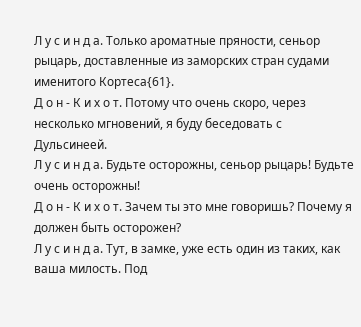Л у с и н д а. Только ароматные пряности, сеньор рыцарь, доставленные из заморских стран судами именитого Кортеса{61}.
Д о н - К и х о т. Потому что очень скоро, через несколько мгновений, я буду беседовать с Дульсинеей.
Л у с и н д а. Будьте осторожны, сеньор рыцарь! Будьте очень осторожны!
Д о н - К и х о т. Зачем ты это мне говоришь? Почему я должен быть осторожен?
Л у с и н д а. Тут, в замке, уже есть один из таких, как ваша милость. Под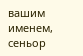вашим именем, сеньор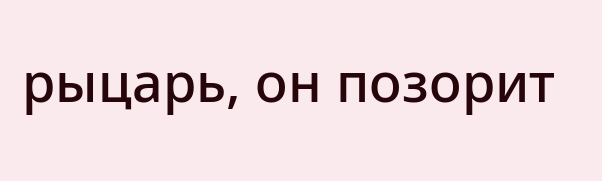рыцарь, он позорит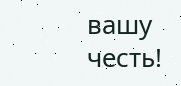вашу честь!